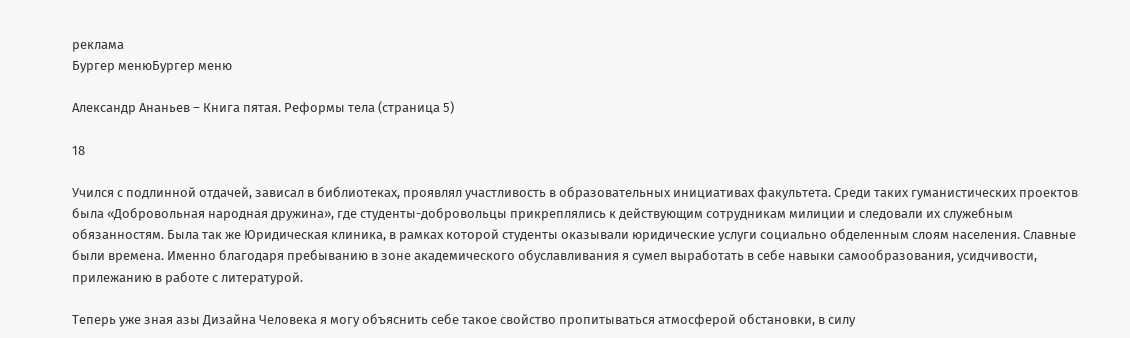реклама
Бургер менюБургер меню

Александр Ананьев – Книга пятая. Реформы тела (страница 5)

18

Учился с подлинной отдачей, зависал в библиотеках, проявлял участливость в образовательных инициативах факультета. Среди таких гуманистических проектов была «Добровольная народная дружина», где студенты-добровольцы прикреплялись к действующим сотрудникам милиции и следовали их служебным обязанностям. Была так же Юридическая клиника, в рамках которой студенты оказывали юридические услуги социально обделенным слоям населения. Славные были времена. Именно благодаря пребыванию в зоне академического обуславливания я сумел выработать в себе навыки самообразования, усидчивости, прилежанию в работе с литературой.

Теперь уже зная азы Дизайна Человека я могу объяснить себе такое свойство пропитываться атмосферой обстановки, в силу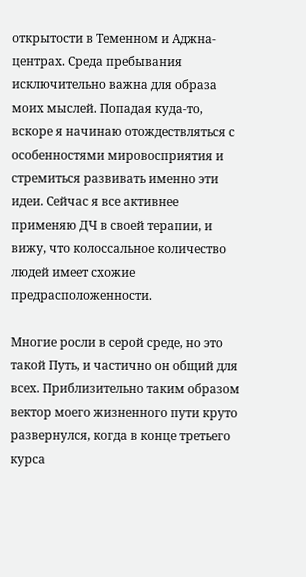открытости в Теменном и Аджна-центрах. Среда пребывания исключительно важна для образа моих мыслей. Попадая куда-то, вскоре я начинаю отождествляться с особенностями мировосприятия и стремиться развивать именно эти идеи. Сейчас я все активнее применяю ДЧ в своей терапии, и вижу, что колоссальное количество людей имеет схожие предрасположенности.

Многие росли в серой среде, но это такой Путь, и частично он общий для всех. Приблизительно таким образом вектор моего жизненного пути круто развернулся, когда в конце третьего курса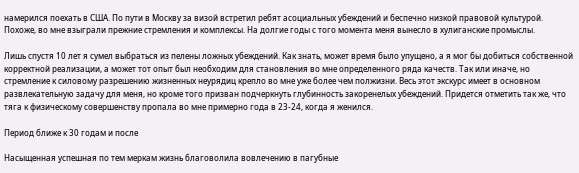намерился поехать в США. По пути в Москву за визой встретил ребят асоциальных убеждений и беспечно низкой правовой культурой. Похоже, во мне взыграли прежние стремления и комплексы. На долгие годы с того момента меня вынесло в хулиганские промыслы.

Лишь спустя 10 лет я сумел выбраться из пелены ложных убеждений. Как знать, может время было упущено, а я мог бы добиться собственной корректной реализации, а может тот опыт был необходим для становления во мне определенного ряда качеств. Так или иначе, но стремление к силовому разрешению жизненных неурядиц крепло во мне уже более чем полжизни. Весь этот экскурс имеет в основном развлекательную задачу для меня, но кроме того призван подчеркнуть глубинность закоренелых убеждений. Придется отметить так же, что тяга к физическому совершенству пропала во мне примерно года в 23-24, когда я женился.

Период ближе к 30 годам и после

Насыщенная успешная по тем меркам жизнь благоволила вовлечению в пагубные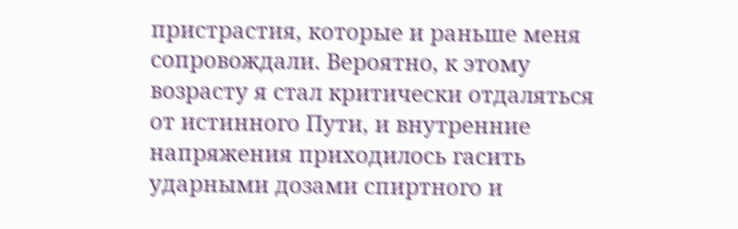пристрастия, которые и раньше меня сопровождали. Вероятно, к этому возрасту я стал критически отдаляться от истинного Пути, и внутренние напряжения приходилось гасить ударными дозами спиртного и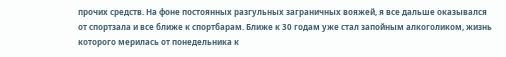прочих средств. На фоне постоянных разгульных заграничных вояжей, я все дальше оказывался от спортзала и все ближе к спортбарам. Ближе к 30 годам уже стал запойным алкоголиком, жизнь которого мерилась от понедельника к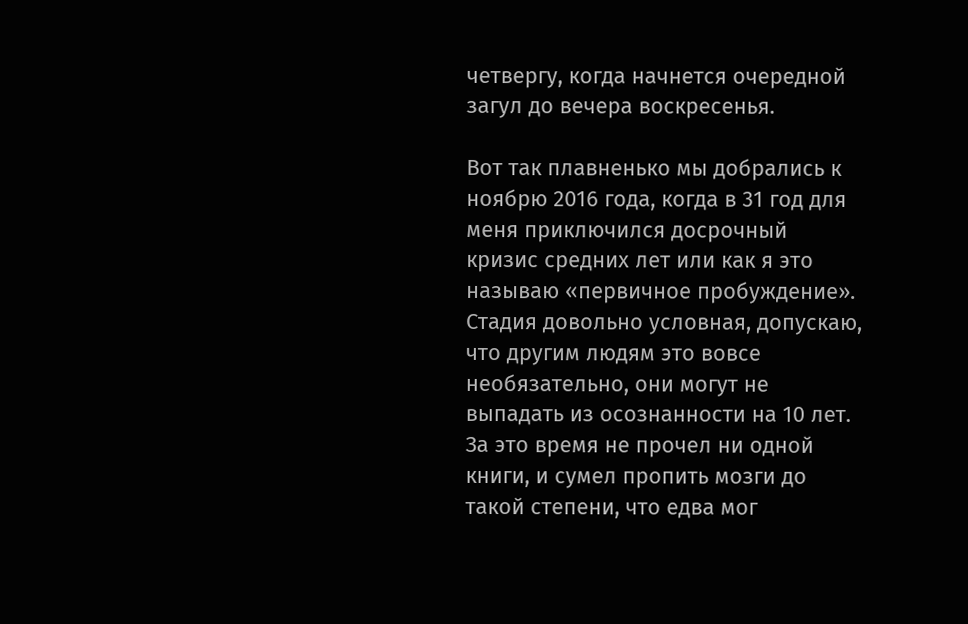четвергу, когда начнется очередной загул до вечера воскресенья.

Вот так плавненько мы добрались к ноябрю 2016 года, когда в 31 год для меня приключился досрочный кризис средних лет или как я это называю «первичное пробуждение». Стадия довольно условная, допускаю, что другим людям это вовсе необязательно, они могут не выпадать из осознанности на 10 лет. За это время не прочел ни одной книги, и сумел пропить мозги до такой степени, что едва мог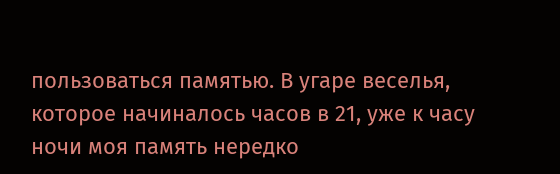пользоваться памятью. В угаре веселья, которое начиналось часов в 21, уже к часу ночи моя память нередко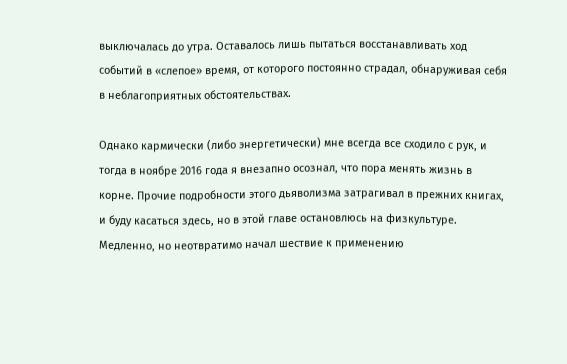выключалась до утра. Оставалось лишь пытаться восстанавливать ход событий в «слепое» время, от которого постоянно страдал, обнаруживая себя в неблагоприятных обстоятельствах.

Однако кармически (либо энергетически) мне всегда все сходило с рук, и тогда в ноябре 2016 года я внезапно осознал, что пора менять жизнь в корне. Прочие подробности этого дьяволизма затрагивал в прежних книгах, и буду касаться здесь, но в этой главе остановлюсь на физкультуре. Медленно, но неотвратимо начал шествие к применению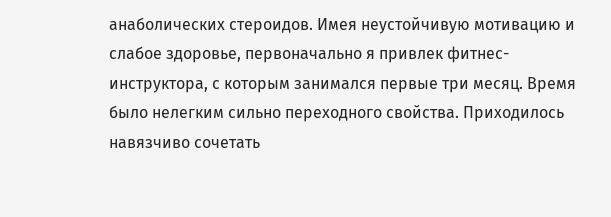анаболических стероидов. Имея неустойчивую мотивацию и слабое здоровье, первоначально я привлек фитнес-инструктора, с которым занимался первые три месяц. Время было нелегким сильно переходного свойства. Приходилось навязчиво сочетать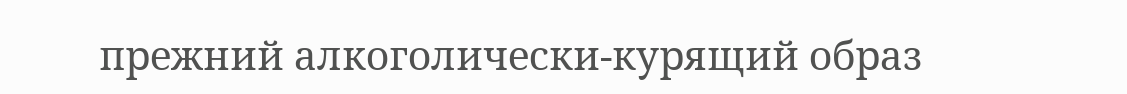прежний алкоголически-курящий образ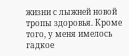жизни с лыжней новой тропы здоровья. Кроме того, у меня имелось гадкое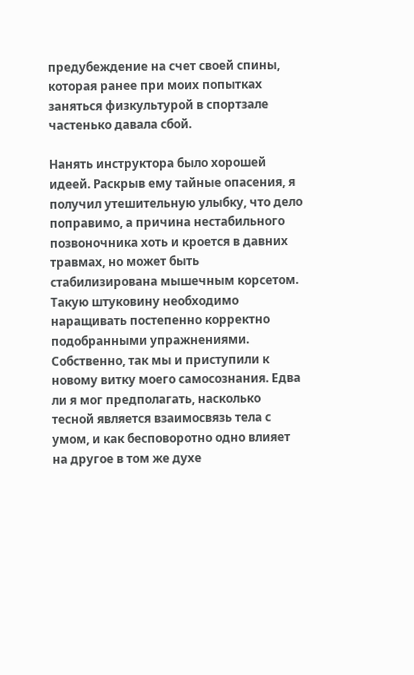предубеждение на счет своей спины, которая ранее при моих попытках заняться физкультурой в спортзале частенько давала сбой.

Нанять инструктора было хорошей идеей. Раскрыв ему тайные опасения, я получил утешительную улыбку, что дело поправимо, а причина нестабильного позвоночника хоть и кроется в давних травмах, но может быть стабилизирована мышечным корсетом. Такую штуковину необходимо наращивать постепенно корректно подобранными упражнениями. Собственно, так мы и приступили к новому витку моего самосознания. Едва ли я мог предполагать, насколько тесной является взаимосвязь тела с умом, и как бесповоротно одно влияет на другое в том же духе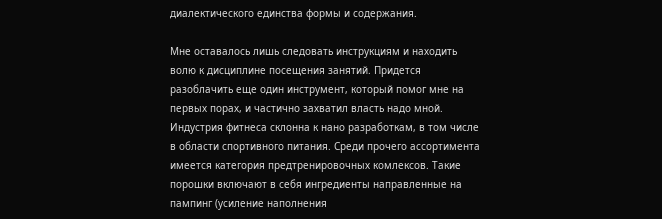диалектического единства формы и содержания.

Мне оставалось лишь следовать инструкциям и находить волю к дисциплине посещения занятий. Придется разоблачить еще один инструмент, который помог мне на первых порах, и частично захватил власть надо мной. Индустрия фитнеса склонна к нано разработкам, в том числе в области спортивного питания. Среди прочего ассортимента имеется категория предтренировочных комлексов. Такие порошки включают в себя ингредиенты направленные на пампинг (усиление наполнения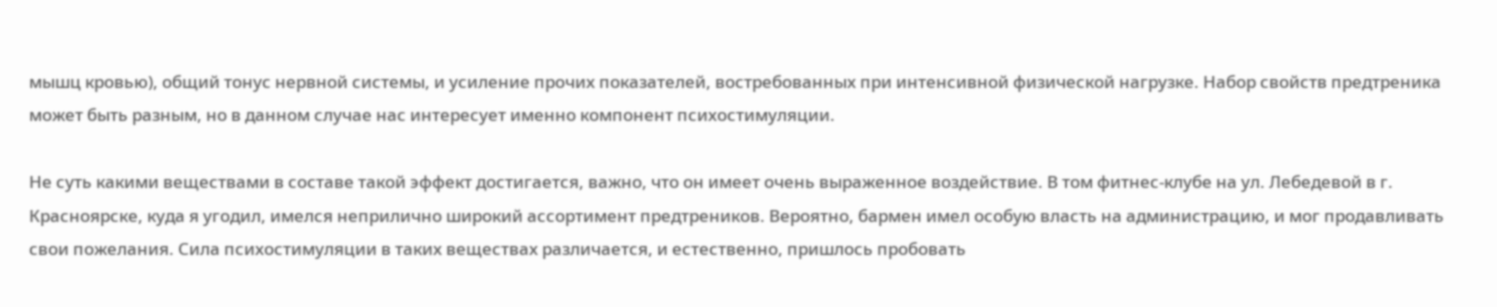мышц кровью), общий тонус нервной системы, и усиление прочих показателей, востребованных при интенсивной физической нагрузке. Набор свойств предтреника может быть разным, но в данном случае нас интересует именно компонент психостимуляции.

Не суть какими веществами в составе такой эффект достигается, важно, что он имеет очень выраженное воздействие. В том фитнес-клубе на ул. Лебедевой в г. Красноярске, куда я угодил, имелся неприлично широкий ассортимент предтреников. Вероятно, бармен имел особую власть на администрацию, и мог продавливать свои пожелания. Сила психостимуляции в таких веществах различается, и естественно, пришлось пробовать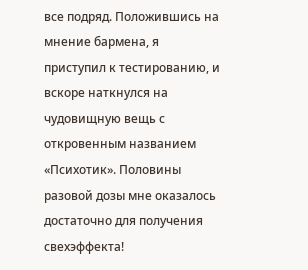все подряд. Положившись на мнение бармена, я приступил к тестированию, и вскоре наткнулся на чудовищную вещь с откровенным названием «Психотик». Половины разовой дозы мне оказалось достаточно для получения свехэффекта!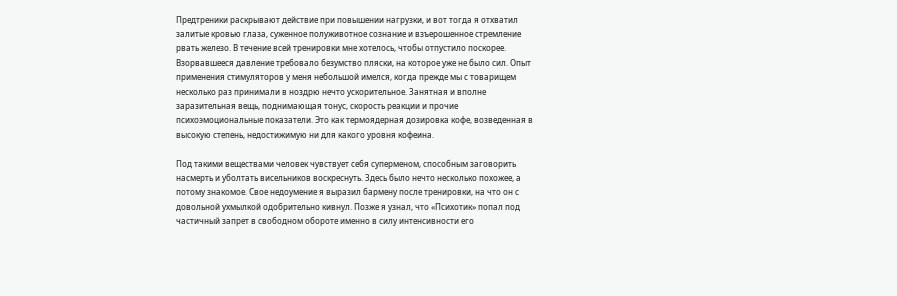Предтреники раскрывают действие при повышении нагрузки, и вот тогда я отхватил залитые кровью глаза, суженное полуживотное сознание и взъерошенное стремление рвать железо. В течение всей тренировки мне хотелось, чтобы отпустило поскорее. Взорвавшееся давление требовало безумство пляски, на которое уже не было сил. Опыт применения стимуляторов у меня небольшой имелся, когда прежде мы с товарищем несколько раз принимали в ноздрю нечто ускорительное. Занятная и вполне заразительная вещь, поднимающая тонус, скорость реакции и прочие психоэмоциональные показатели. Это как термоядерная дозировка кофе, возведенная в высокую степень, недостижимую ни для какого уровня кофеина.

Под такими веществами человек чувствует себя суперменом, способным заговорить насмерть и уболтать висельников воскреснуть. Здесь было нечто несколько похожее, а потому знакомое. Свое недоумение я выразил бармену после тренировки, на что он с довольной ухмылкой одобрительно кивнул. Позже я узнал, что «Психотик» попал под частичный запрет в свободном обороте именно в силу интенсивности его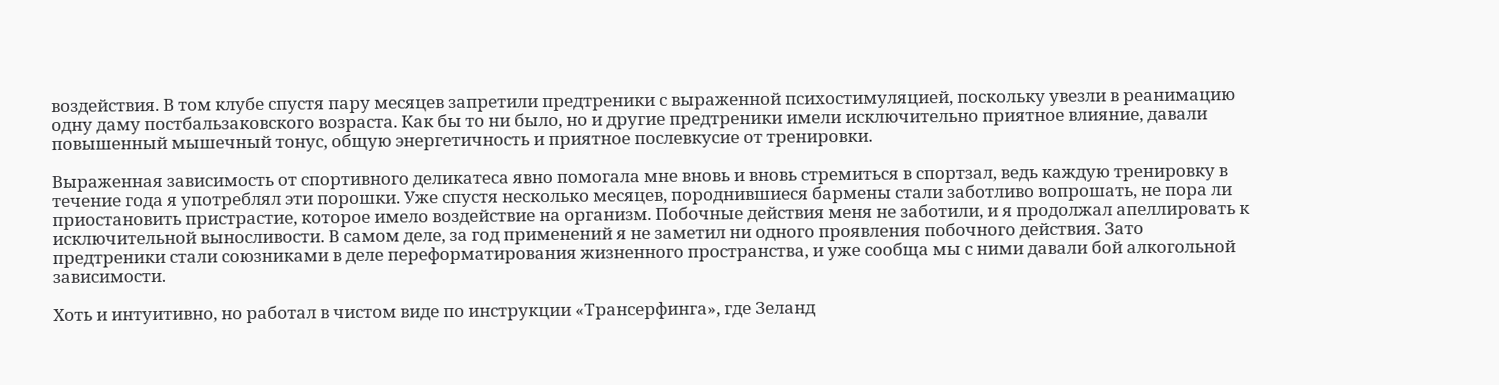воздействия. В том клубе спустя пару месяцев запретили предтреники с выраженной психостимуляцией, поскольку увезли в реанимацию одну даму постбальзаковского возраста. Как бы то ни было, но и другие предтреники имели исключительно приятное влияние, давали повышенный мышечный тонус, общую энергетичность и приятное послевкусие от тренировки.

Выраженная зависимость от спортивного деликатеса явно помогала мне вновь и вновь стремиться в спортзал, ведь каждую тренировку в течение года я употреблял эти порошки. Уже спустя несколько месяцев, породнившиеся бармены стали заботливо вопрошать, не пора ли приостановить пристрастие, которое имело воздействие на организм. Побочные действия меня не заботили, и я продолжал апеллировать к исключительной выносливости. В самом деле, за год применений я не заметил ни одного проявления побочного действия. Зато предтреники стали союзниками в деле переформатирования жизненного пространства, и уже сообща мы с ними давали бой алкогольной зависимости.

Хоть и интуитивно, но работал в чистом виде по инструкции «Трансерфинга», где Зеланд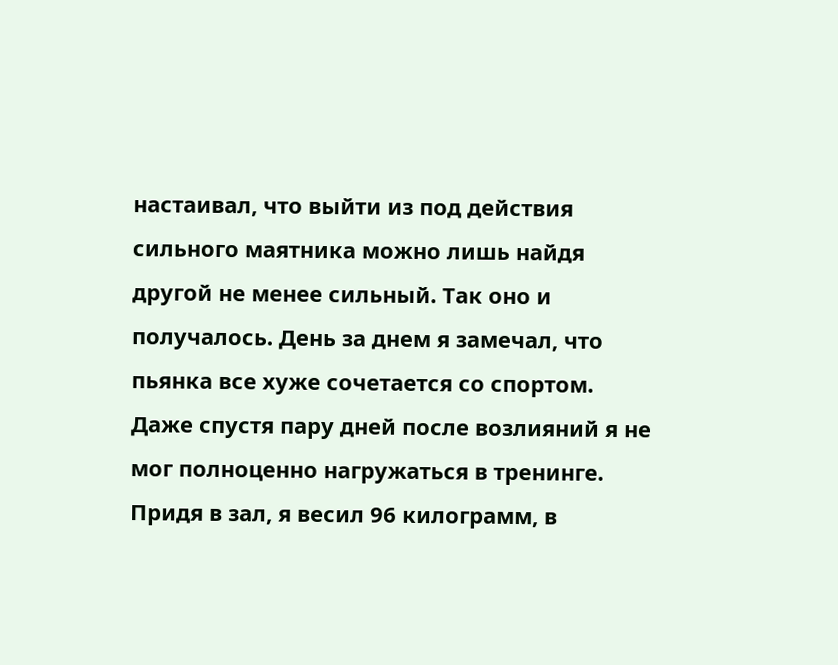настаивал, что выйти из под действия сильного маятника можно лишь найдя другой не менее сильный. Так оно и получалось. День за днем я замечал, что пьянка все хуже сочетается со спортом. Даже спустя пару дней после возлияний я не мог полноценно нагружаться в тренинге. Придя в зал, я весил 96 килограмм, в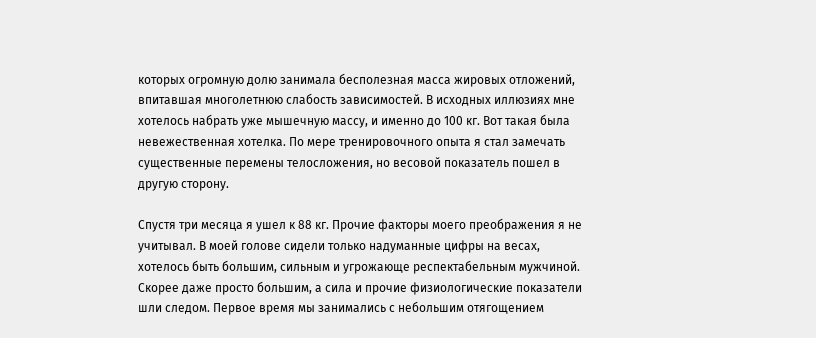которых огромную долю занимала бесполезная масса жировых отложений, впитавшая многолетнюю слабость зависимостей. В исходных иллюзиях мне хотелось набрать уже мышечную массу, и именно до 100 кг. Вот такая была невежественная хотелка. По мере тренировочного опыта я стал замечать существенные перемены телосложения, но весовой показатель пошел в другую сторону.

Спустя три месяца я ушел к 88 кг. Прочие факторы моего преображения я не учитывал. В моей голове сидели только надуманные цифры на весах, хотелось быть большим, сильным и угрожающе респектабельным мужчиной. Скорее даже просто большим, а сила и прочие физиологические показатели шли следом. Первое время мы занимались с небольшим отягощением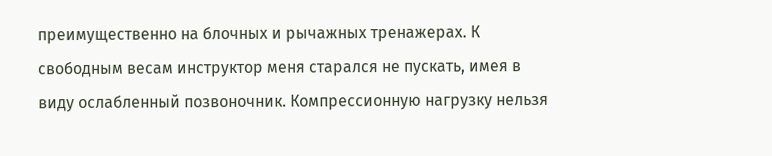преимущественно на блочных и рычажных тренажерах. К свободным весам инструктор меня старался не пускать, имея в виду ослабленный позвоночник. Компрессионную нагрузку нельзя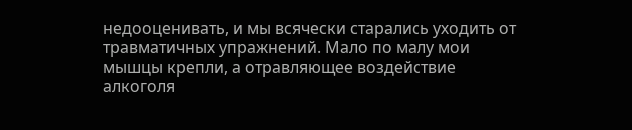недооценивать, и мы всячески старались уходить от травматичных упражнений. Мало по малу мои мышцы крепли, а отравляющее воздействие алкоголя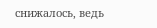снижалось, ведь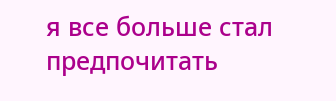я все больше стал предпочитать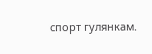спорт гулянкам.